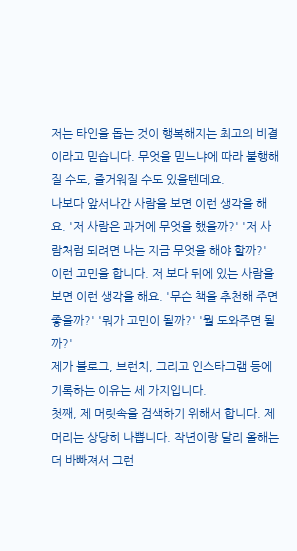저는 타인을 돕는 것이 행복해지는 최고의 비결이라고 믿습니다. 무엇을 믿느냐에 따라 불행해질 수도, 즐거워질 수도 있을텐데요.
나보다 앞서나간 사람을 보면 이런 생각을 해요. '저 사람은 과거에 무엇을 했을까?' '저 사람처럼 되려면 나는 지금 무엇을 해야 할까?' 이런 고민을 합니다. 저 보다 뒤에 있는 사람을 보면 이런 생각을 해요. '무슨 책을 추천해 주면 좋을까?' '뭐가 고민이 될까?' '뭘 도와주면 될까?'
제가 블로그, 브런치, 그리고 인스타그램 등에 기록하는 이유는 세 가지입니다.
첫째, 제 머릿속을 검색하기 위해서 합니다. 제 머리는 상당히 나쁩니다. 작년이랑 달리 올해는 더 바빠져서 그런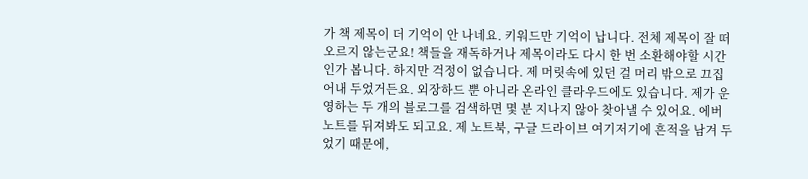가 책 제목이 더 기억이 안 나네요. 키워드만 기억이 납니다. 전체 제목이 잘 떠오르지 않는군요! 책들을 재독하거나 제목이라도 다시 한 번 소환해야할 시간인가 봅니다. 하지만 걱정이 없습니다. 제 머릿속에 있던 걸 머리 밖으로 끄집어내 두었거든요. 외장하드 뿐 아니라 온라인 클라우드에도 있습니다. 제가 운영하는 두 개의 블로그를 검색하면 몇 분 지나지 않아 찾아낼 수 있어요. 에버노트를 뒤져봐도 되고요. 제 노트북, 구글 드라이브 여기저기에 흔적을 남겨 두었기 때문에,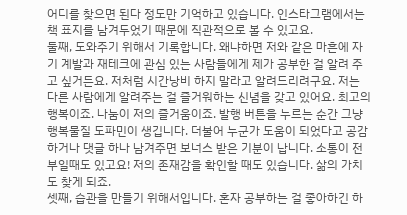어디를 찾으면 된다 정도만 기억하고 있습니다. 인스타그램에서는 책 표지를 남겨두었기 때문에 직관적으로 볼 수 있고요.
둘째, 도와주기 위해서 기록합니다. 왜냐하면 저와 같은 마흔에 자기 계발과 재테크에 관심 있는 사람들에게 제가 공부한 걸 알려 주고 싶거든요. 저처럼 시간낭비 하지 말라고 알려드리려구요. 저는 다른 사람에게 알려주는 걸 즐거워하는 신념을 갖고 있어요. 최고의 행복이죠. 나눔이 저의 즐거움이죠. 발행 버튼을 누르는 순간 그냥 행복물질 도파민이 생깁니다. 더불어 누군가 도움이 되었다고 공감하거나 댓글 하나 남겨주면 보너스 받은 기분이 납니다. 소통이 전부일때도 있고요! 저의 존재감을 확인할 때도 있습니다. 삶의 가치도 찾게 되죠.
셋째, 습관을 만들기 위해서입니다. 혼자 공부하는 걸 좋아하긴 하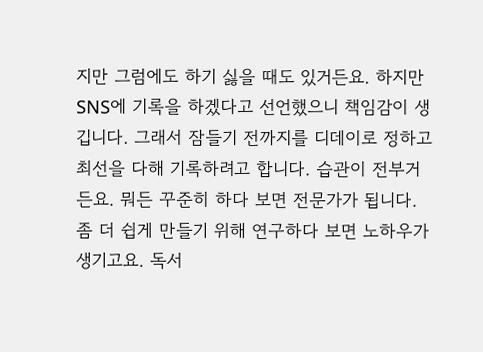지만 그럼에도 하기 싫을 때도 있거든요. 하지만 SNS에 기록을 하겠다고 선언했으니 책임감이 생깁니다. 그래서 잠들기 전까지를 디데이로 정하고 최선을 다해 기록하려고 합니다. 습관이 전부거든요. 뭐든 꾸준히 하다 보면 전문가가 됩니다. 좀 더 쉽게 만들기 위해 연구하다 보면 노하우가 생기고요. 독서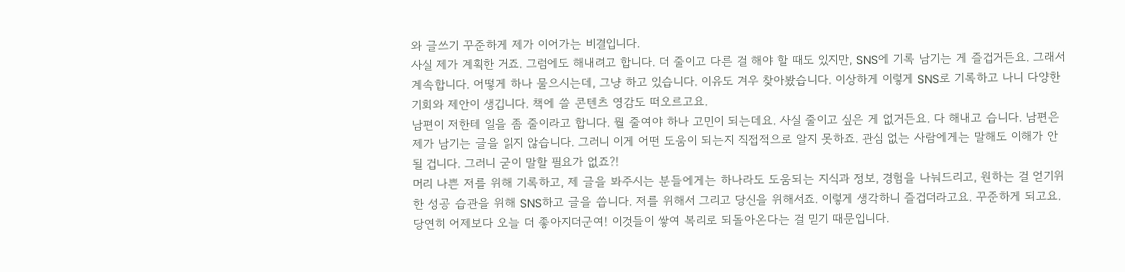와 글쓰기 꾸준하게 제가 이어가는 비결입니다.
사실 제가 계획한 거죠. 그럼에도 해내려고 합니다. 더 줄이고 다른 걸 해야 할 때도 있지만, SNS에 기록 남기는 게 즐겁거든요. 그래서 계속합니다. 어떻게 하나 물으시는데, 그냥 하고 있습니다. 이유도 겨우 찾아봤습니다. 이상하게 이렇게 SNS로 기록하고 나니 다양한 기회와 제안이 생깁니다. 책에 쓸 콘텐츠 영감도 떠오르고요.
남편이 저한테 일을 좀 줄이라고 합니다. 뭘 줄여야 하나 고민이 되는데요. 사실 줄이고 싶은 게 없거든요. 다 해내고 습니다. 남편은 제가 남기는 글을 읽지 않습니다. 그러니 이게 어떤 도움이 되는지 직접적으로 알지 못하죠. 관심 없는 사람에게는 말해도 이해가 안 될 겁니다. 그러니 굳이 말할 필요가 없죠?!
머리 나쁜 저를 위해 기록하고, 제 글을 봐주시는 분들에게는 하나라도 도움되는 지식과 정보, 경험을 나눠드리고, 원하는 걸 얻기위한 성공 습관을 위해 SNS하고 글을 씁니다. 저를 위해서 그리고 당신을 위해서죠. 이렇게 생각하니 즐겁더라고요. 꾸준하게 되고요. 당연히 어제보다 오늘 더 좋아지더군여! 이것들이 쌓여 복리로 되돌아온다는 걸 믿기 때문입니다.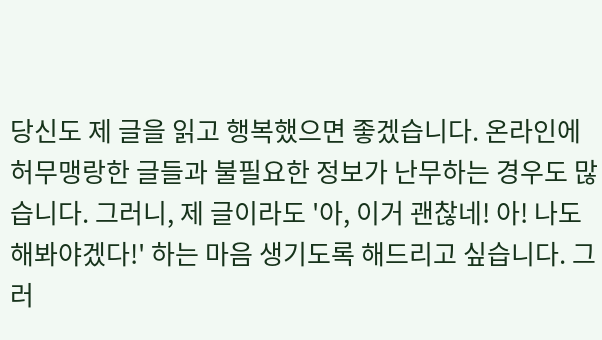당신도 제 글을 읽고 행복했으면 좋겠습니다. 온라인에 허무맹랑한 글들과 불필요한 정보가 난무하는 경우도 많습니다. 그러니, 제 글이라도 '아, 이거 괜찮네! 아! 나도 해봐야겠다!' 하는 마음 생기도록 해드리고 싶습니다. 그러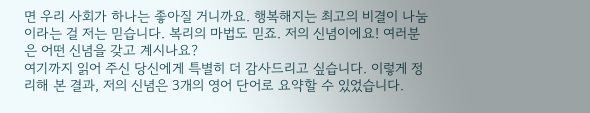면 우리 사회가 하나는 좋아질 거니까요. 행복해지는 최고의 비결이 나눔이라는 걸 저는 믿습니다. 복리의 마법도 믿죠. 저의 신념이에요! 여러분은 어떤 신념을 갖고 계시나요?
여기까지 읽어 주신 당신에게 특별히 더 감사드리고 싶습니다. 이렇게 정리해 본 결과, 저의 신념은 3개의 영어 단어로 요약할 수 있었습니다.